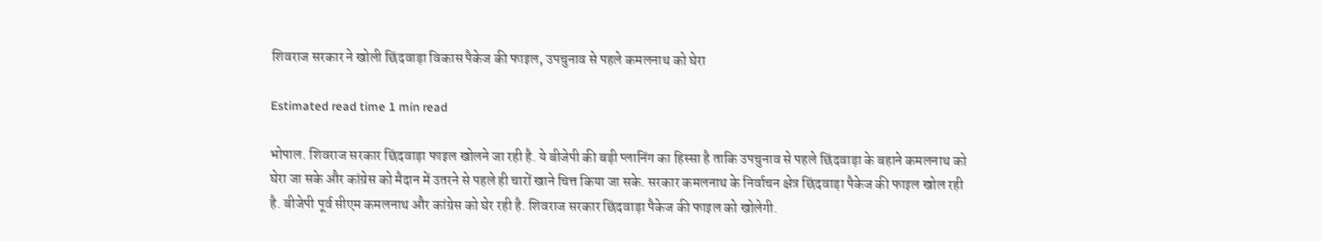शिवराज सरकार ने खोली छिंदवाड़ा विकास पैकेज की फाइल, उपचुनाव से पहले कमलनाथ को घेरा

Estimated read time 1 min read

भोपाल. शिवराज सरकार छिंदवाड़ा फाइल खोलने जा रही है. ये बीजेपी की बड़ी प्लानिंग का हिस्सा है ताकि उपचुनाव से पहले छिंदवाड़ा के बहाने कमलनाथ को घेरा जा सके और कांग्रेस को मैदान में उतरने से पहले ही चारों खाने चित्त किया जा सके. सरकार कमलनाथ के निर्वाचन क्षेत्र छिंदवाड़ा पैकेज की फाइल खोल रही है. बीजेपी पूर्व सीएम कमलनाथ और कांग्रेस को घेर रही है. शिवराज सरकार छिंदवाड़ा पैकेज की फाइल को खोलेगी.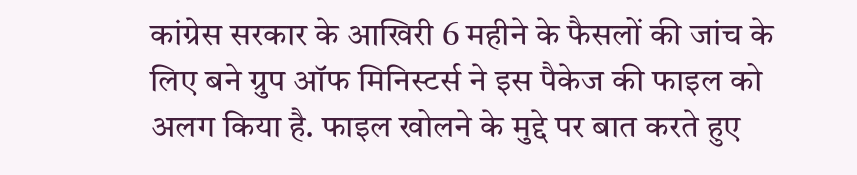कांग्रेस सरकार के आखिरी 6 महीने के फैसलों की जांच के लिए बने ग्रुप ऑफ मिनिस्टर्स ने इस पैकेज की फाइल को अलग किया है. फाइल खोलने के मुद्दे पर बात करते हुए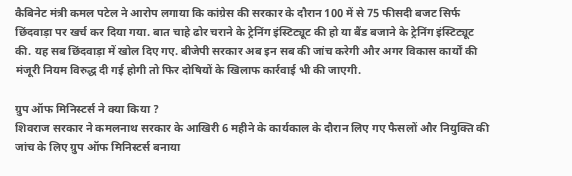कैबिनेट मंत्री कमल पटेल ने आरोप लगाया कि कांग्रेस की सरकार के दौरान 100 में से 75 फीसदी बजट सिर्फ छिंदवाड़ा पर खर्च कर दिया गया. बात चाहे ढोर चराने के ट्रेनिंग इंस्टिट्यूट की हो या बैंड बजाने के ट्रेनिंग इंस्टिट्यूट की. यह सब छिंदवाड़ा में खोल दिए गए. बीजेपी सरकार अब इन सब की जांच करेगी और अगर विकास कार्यों की मंजूरी नियम विरुद्ध दी गई होगी तो फिर दोषियों के खिलाफ कार्रवाई भी की जाएगी.

ग्रुप ऑफ मिनिस्टर्स ने क्या किया ?
शिवराज सरकार ने कमलनाथ सरकार के आखिरी 6 महीने के कार्यकाल के दौरान लिए गए फैसलों और नियुक्ति की जांच के लिए ग्रुप ऑफ मिनिस्टर्स बनाया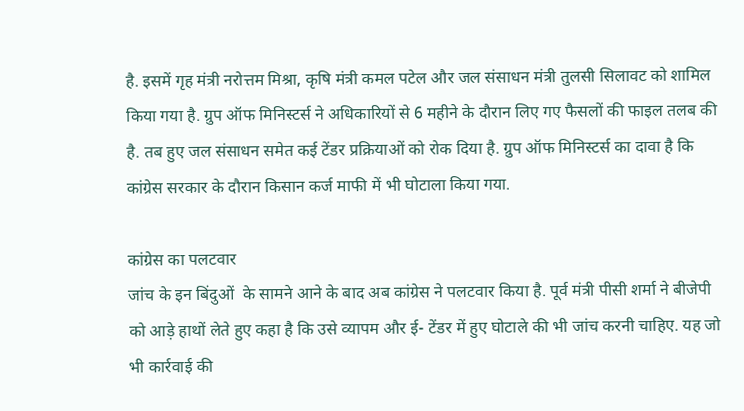है. इसमें गृह मंत्री नरोत्तम मिश्रा, कृषि मंत्री कमल पटेल और जल संसाधन मंत्री तुलसी सिलावट को शामिल किया गया है. ग्रुप ऑफ मिनिस्टर्स ने अधिकारियों से 6 महीने के दौरान लिए गए फैसलों की फाइल तलब की है. तब हुए जल संसाधन समेत कई टेंडर प्रक्रियाओं को रोक दिया है. ग्रुप ऑफ मिनिस्टर्स का दावा है कि कांग्रेस सरकार के दौरान किसान कर्ज माफी में भी घोटाला किया गया.

कांग्रेस का पलटवार
जांच के इन बिंदुओं  के सामने आने के बाद अब कांग्रेस ने पलटवार किया है. पूर्व मंत्री पीसी शर्मा ने बीजेपी को आड़े हाथों लेते हुए कहा है कि उसे व्यापम और ई- टेंडर में हुए घोटाले की भी जांच करनी चाहिए. यह जो भी कार्रवाई की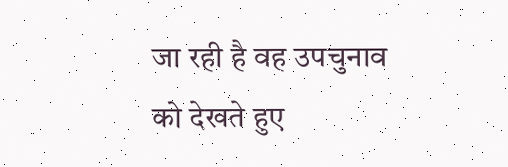जा रही है वह उपचुनाव को देखते हुए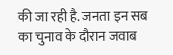की जा रही है. जनता इन सब का चुनाव के दौरान जवाब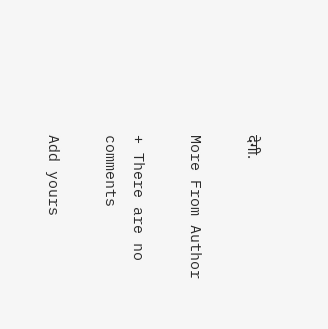देगी.

More From Author

+ There are no comments

Add yours